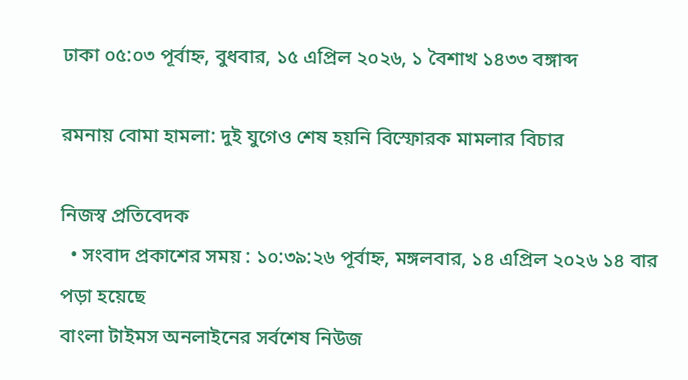ঢাকা ০৫:০৩ পূর্বাহ্ন, বুধবার, ১৫ এপ্রিল ২০২৬, ১ বৈশাখ ১৪৩৩ বঙ্গাব্দ

রমনায় বোমা হামলা: দুই যুগেও শেষ হয়নি বিস্ফোরক মামলার বিচার

নিজস্ব প্রতিবেদক
  • সংবাদ প্রকাশের সময় : ১০:৩৯:২৬ পূর্বাহ্ন, মঙ্গলবার, ১৪ এপ্রিল ২০২৬ ১৪ বার পড়া হয়েছে
বাংলা টাইমস অনলাইনের সর্বশেষ নিউজ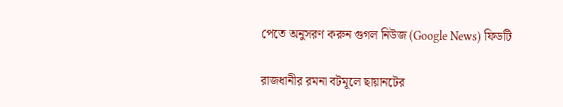পেতে অনুসরণ করুন গুগল নিউজ (Google News) ফিডটি

রাজধানীর রমনা বটমূলে ছায়ানটের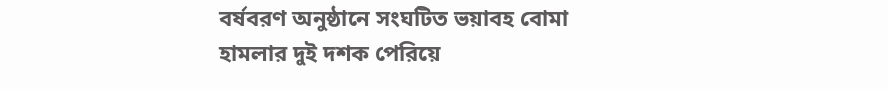বর্ষবরণ অনুষ্ঠানে সংঘটিত ভয়াবহ বোমা হামলার দুই দশক পেরিয়ে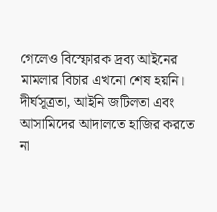গেলেও বিস্ফোরক দ্রব্য আইনের মামলার বিচার এখনো শেষ হয়নি। দীর্ঘসূত্রতা, আইনি জটিলতা এবং আসামিদের আদালতে হাজির করতে না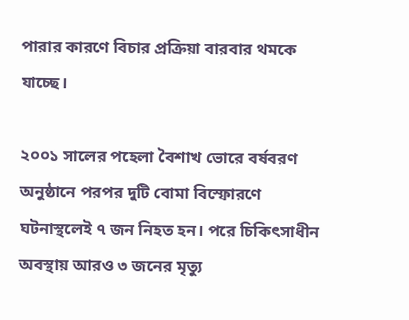পারার কারণে বিচার প্রক্রিয়া বারবার থমকে যাচ্ছে।

২০০১ সালের পহেলা বৈশাখ ভোরে বর্ষবরণ অনুষ্ঠানে পরপর দুটি বোমা বিস্ফোরণে ঘটনাস্থলেই ৭ জন নিহত হন। পরে চিকিৎসাধীন অবস্থায় আরও ৩ জনের মৃত্যু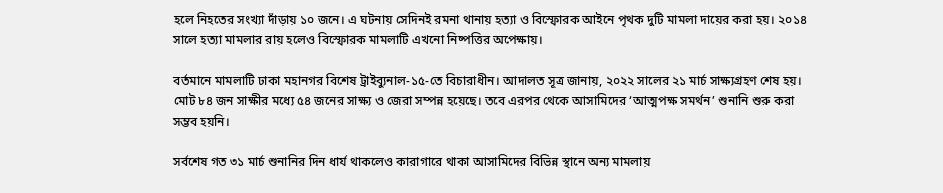হলে নিহতের সংখ্যা দাঁড়ায় ১০ জনে। এ ঘটনায় সেদিনই রমনা থানায় হত্যা ও বিস্ফোরক আইনে পৃথক দুটি মামলা দায়ের করা হয়। ২০১৪ সালে হত্যা মামলার রায় হলেও বিস্ফোরক মামলাটি এখনো নিষ্পত্তির অপেক্ষায়।

বর্তমানে মামলাটি ঢাকা মহানগর বিশেষ ট্রাইব্যুনাল-১৫-তে বিচারাধীন। আদালত সূত্র জানায়, ২০২২ সালের ২১ মার্চ সাক্ষ্যগ্রহণ শেষ হয়। মোট ৮৪ জন সাক্ষীর মধ্যে ৫৪ জনের সাক্ষ্য ও জেরা সম্পন্ন হয়েছে। তবে এরপর থেকে আসামিদের ‘আত্মপক্ষ সমর্থন’ শুনানি শুরু করা সম্ভব হয়নি।

সর্বশেষ গত ৩১ মার্চ শুনানির দিন ধার্য থাকলেও কারাগারে থাকা আসামিদের বিভিন্ন স্থানে অন্য মামলায়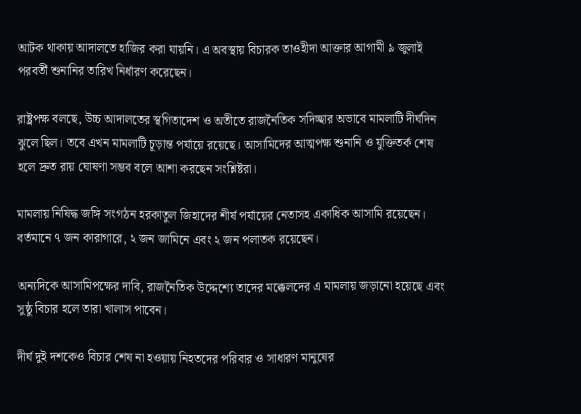আটক থাকায় আদালতে হাজির করা যায়নি। এ অবস্থায় বিচারক তাওহীদা আক্তার আগামী ৯ জুলাই পরবর্তী শুনানির তারিখ নির্ধারণ করেছেন।

রাষ্ট্রপক্ষ বলছে, উচ্চ আদালতের স্থগিতাদেশ ও অতীতে রাজনৈতিক সদিচ্ছার অভাবে মামলাটি দীর্ঘদিন ঝুলে ছিল। তবে এখন মামলাটি চূড়ান্ত পর্যায়ে রয়েছে। আসামিদের আত্মপক্ষ শুনানি ও যুক্তিতর্ক শেষ হলে দ্রুত রায় ঘোষণা সম্ভব বলে আশা করছেন সংশ্লিষ্টরা।

মামলায় নিষিদ্ধ জঙ্গি সংগঠন হরকাতুল জিহাদের শীর্ষ পর্যায়ের নেতাসহ একাধিক আসামি রয়েছেন। বর্তমানে ৭ জন কারাগারে, ২ জন জামিনে এবং ২ জন পলাতক রয়েছেন।

অন্যদিকে আসামিপক্ষের দাবি, রাজনৈতিক উদ্দেশ্যে তাদের মক্কেলদের এ মামলায় জড়ানো হয়েছে এবং সুষ্ঠু বিচার হলে তারা খালাস পাবেন।

দীর্ঘ দুই দশকেও বিচার শেষ না হওয়ায় নিহতদের পরিবার ও সাধারণ মানুষের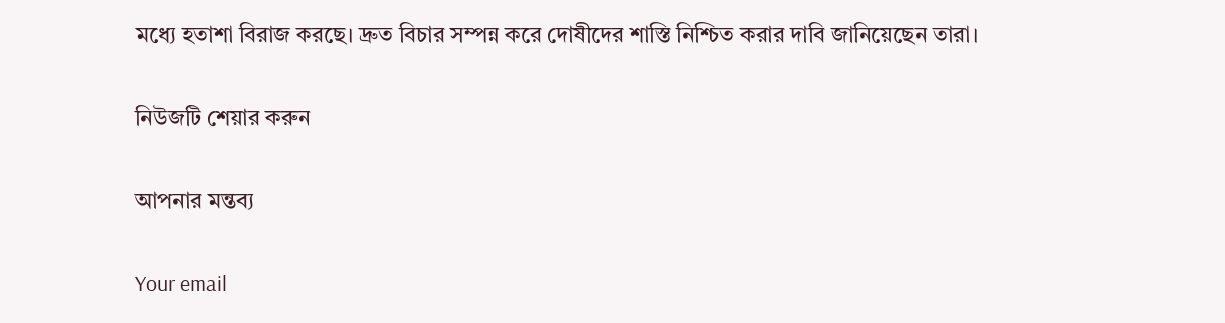মধ্যে হতাশা বিরাজ করছে। দ্রুত বিচার সম্পন্ন করে দোষীদের শাস্তি নিশ্চিত করার দাবি জানিয়েছেন তারা।

নিউজটি শেয়ার করুন

আপনার মন্তব্য

Your email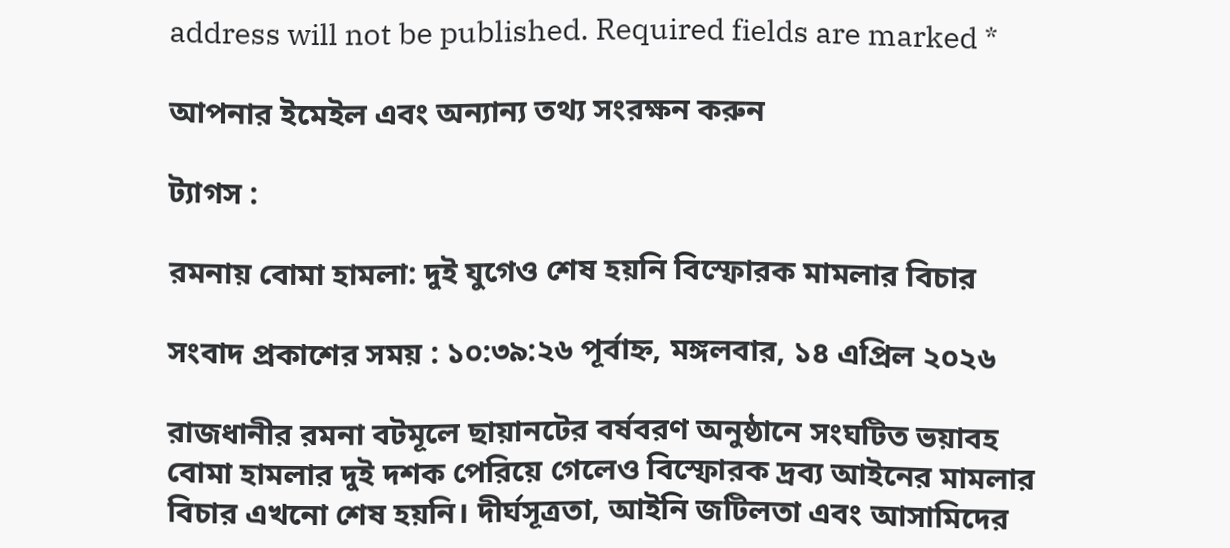address will not be published. Required fields are marked *

আপনার ইমেইল এবং অন্যান্য তথ্য সংরক্ষন করুন

ট্যাগস :

রমনায় বোমা হামলা: দুই যুগেও শেষ হয়নি বিস্ফোরক মামলার বিচার

সংবাদ প্রকাশের সময় : ১০:৩৯:২৬ পূর্বাহ্ন, মঙ্গলবার, ১৪ এপ্রিল ২০২৬

রাজধানীর রমনা বটমূলে ছায়ানটের বর্ষবরণ অনুষ্ঠানে সংঘটিত ভয়াবহ বোমা হামলার দুই দশক পেরিয়ে গেলেও বিস্ফোরক দ্রব্য আইনের মামলার বিচার এখনো শেষ হয়নি। দীর্ঘসূত্রতা, আইনি জটিলতা এবং আসামিদের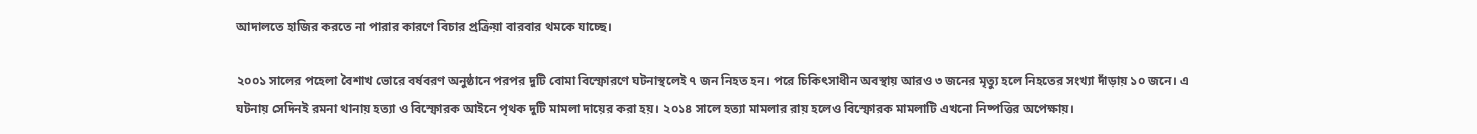আদালতে হাজির করতে না পারার কারণে বিচার প্রক্রিয়া বারবার থমকে যাচ্ছে।

২০০১ সালের পহেলা বৈশাখ ভোরে বর্ষবরণ অনুষ্ঠানে পরপর দুটি বোমা বিস্ফোরণে ঘটনাস্থলেই ৭ জন নিহত হন। পরে চিকিৎসাধীন অবস্থায় আরও ৩ জনের মৃত্যু হলে নিহতের সংখ্যা দাঁড়ায় ১০ জনে। এ ঘটনায় সেদিনই রমনা থানায় হত্যা ও বিস্ফোরক আইনে পৃথক দুটি মামলা দায়ের করা হয়। ২০১৪ সালে হত্যা মামলার রায় হলেও বিস্ফোরক মামলাটি এখনো নিষ্পত্তির অপেক্ষায়।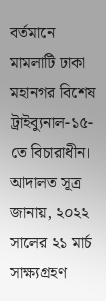বর্তমানে মামলাটি ঢাকা মহানগর বিশেষ ট্রাইব্যুনাল-১৫-তে বিচারাধীন। আদালত সূত্র জানায়, ২০২২ সালের ২১ মার্চ সাক্ষ্যগ্রহণ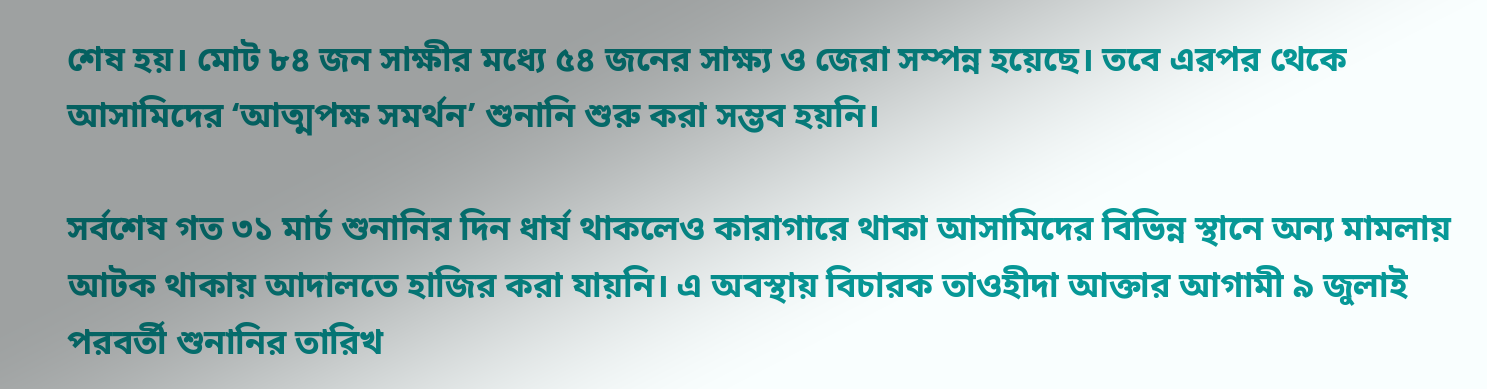শেষ হয়। মোট ৮৪ জন সাক্ষীর মধ্যে ৫৪ জনের সাক্ষ্য ও জেরা সম্পন্ন হয়েছে। তবে এরপর থেকে আসামিদের ‘আত্মপক্ষ সমর্থন’ শুনানি শুরু করা সম্ভব হয়নি।

সর্বশেষ গত ৩১ মার্চ শুনানির দিন ধার্য থাকলেও কারাগারে থাকা আসামিদের বিভিন্ন স্থানে অন্য মামলায় আটক থাকায় আদালতে হাজির করা যায়নি। এ অবস্থায় বিচারক তাওহীদা আক্তার আগামী ৯ জুলাই পরবর্তী শুনানির তারিখ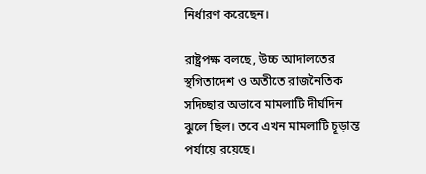নির্ধারণ করেছেন।

রাষ্ট্রপক্ষ বলছে, উচ্চ আদালতের স্থগিতাদেশ ও অতীতে রাজনৈতিক সদিচ্ছার অভাবে মামলাটি দীর্ঘদিন ঝুলে ছিল। তবে এখন মামলাটি চূড়ান্ত পর্যায়ে রয়েছে।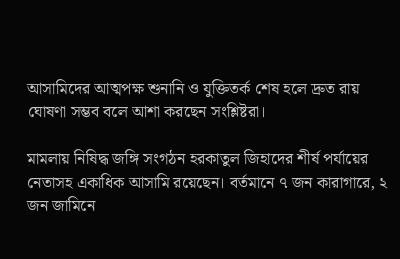আসামিদের আত্মপক্ষ শুনানি ও যুক্তিতর্ক শেষ হলে দ্রুত রায় ঘোষণা সম্ভব বলে আশা করছেন সংশ্লিষ্টরা।

মামলায় নিষিদ্ধ জঙ্গি সংগঠন হরকাতুল জিহাদের শীর্ষ পর্যায়ের নেতাসহ একাধিক আসামি রয়েছেন। বর্তমানে ৭ জন কারাগারে, ২ জন জামিনে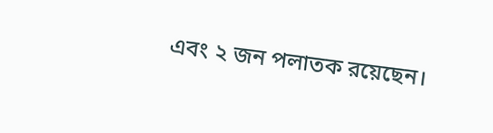এবং ২ জন পলাতক রয়েছেন।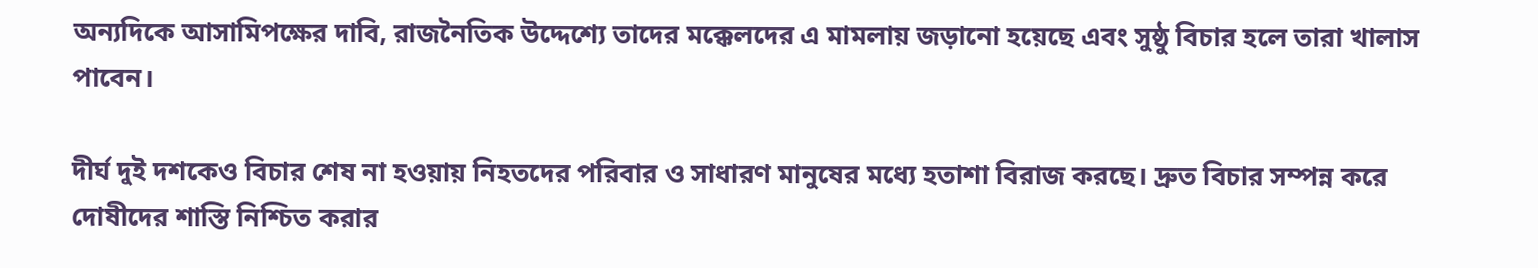অন্যদিকে আসামিপক্ষের দাবি, রাজনৈতিক উদ্দেশ্যে তাদের মক্কেলদের এ মামলায় জড়ানো হয়েছে এবং সুষ্ঠু বিচার হলে তারা খালাস পাবেন।

দীর্ঘ দুই দশকেও বিচার শেষ না হওয়ায় নিহতদের পরিবার ও সাধারণ মানুষের মধ্যে হতাশা বিরাজ করছে। দ্রুত বিচার সম্পন্ন করে দোষীদের শাস্তি নিশ্চিত করার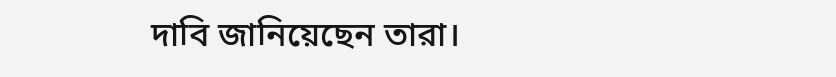দাবি জানিয়েছেন তারা।